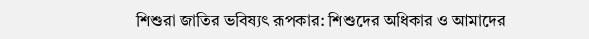শিশুরা জাতির ভবিষ্যৎ রূপকার: শিশুদের অধিকার ও আমাদের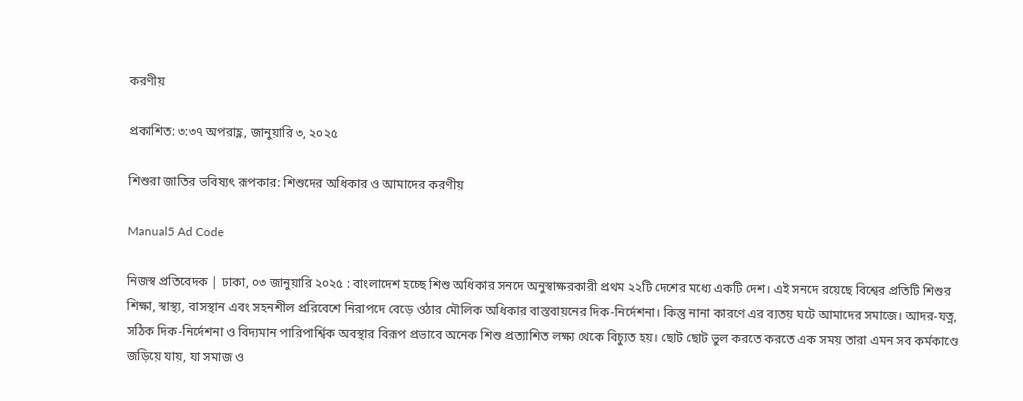করণীয়

প্রকাশিত: ৩:৩৭ অপরাহ্ণ, জানুয়ারি ৩, ২০২৫

শিশুরা জাতির ভবিষ্যৎ রূপকার: শিশুদের অধিকার ও আমাদের করণীয়

Manual5 Ad Code

নিজস্ব প্রতিবেদক | ঢাকা, ০৩ জানুয়ারি ২০২৫ : বাংলাদেশ হচ্ছে শিশু অধিকার সনদে অনুস্বাক্ষরকারী প্রথম ২২টি দেশের মধ্যে একটি দেশ। এই সনদে রয়েছে বিশ্বের প্রতিটি শিশুর শিক্ষা, স্বাস্থ্য, বাসস্থান এবং সহনশীল প্ররিবেশে নিরাপদে বেড়ে ওঠার মৌলিক অধিকার বাস্তবায়নের দিক-নির্দেশনা। কিন্তু নানা কারণে এর ব্যতয় ঘটে আমাদের সমাজে। আদর-যত্ন, সঠিক দিক-নির্দেশনা ও বিদ্যমান পারিপার্শ্বিক অবস্থার বিরূপ প্রভাবে অনেক শিশু প্রত্যাশিত লক্ষ্য থেকে বিচ্যুত হয়। ছোট ছোট ভুল করতে করতে এক সময় তারা এমন সব কর্মকাণ্ডে জড়িয়ে যায়, যা সমাজ ও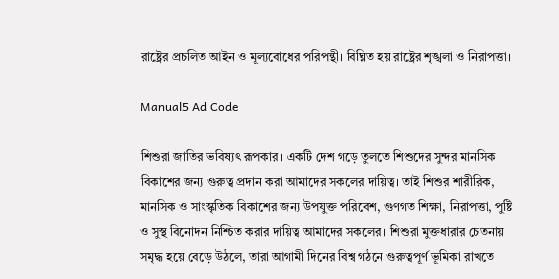রাষ্ট্রের প্রচলিত আইন ও মূল্যবোধের পরিপন্থী। বিঘ্নিত হয় রাষ্ট্রের শৃঙ্খলা ও নিরাপত্তা।

Manual5 Ad Code

শিশুরা জাতির ভবিষ্যৎ রূপকার। একটি দেশ গড়ে তুলতে শিশুদের সুন্দর মানসিক বিকাশের জন্য গুরুত্ব প্রদান করা আমাদের সকলের দায়িত্ব। তাই শিশুর শারীরিক, মানসিক ও সাংস্কৃতিক বিকাশের জন্য উপযুক্ত পরিবেশ, গুণগত শিক্ষা, নিরাপত্তা, পুষ্টি ও সুস্থ বিনোদন নিশ্চিত করার দায়িত্ব আমাদের সকলের। শিশুরা মুক্তধারার চেতনায় সমৃদ্ধ হয়ে বেড়ে উঠলে, তারা আগামী দিনের বিশ্ব গঠনে গুরুত্বপূর্ণ ভূমিকা রাখতে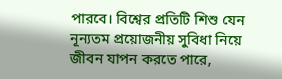পারবে। বিশ্বের প্রতিটি শিশু যেন নূন্যতম প্রয়োজনীয় সুবিধা নিয়ে জীবন যাপন করতে পারে,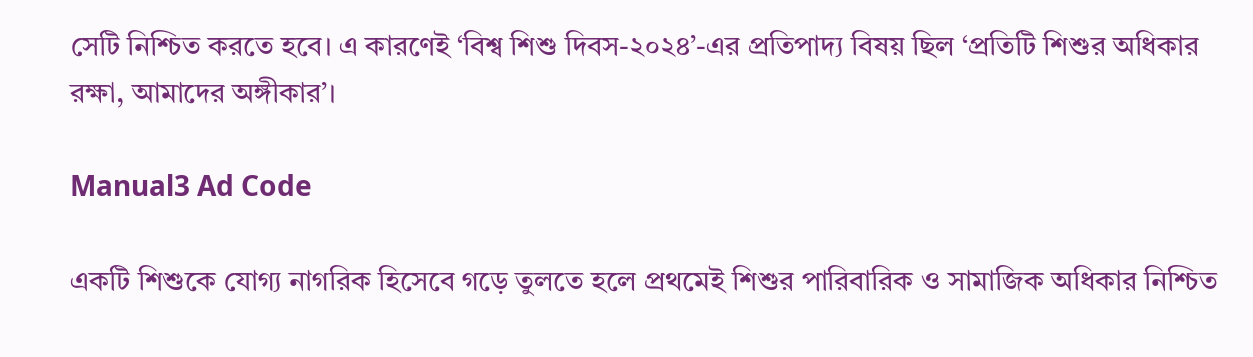সেটি নিশ্চিত করতে হবে। এ কারণেই ‘বিশ্ব শিশু দিবস-২০২৪’-এর প্রতিপাদ্য বিষয় ছিল ‘প্রতিটি শিশুর অধিকার রক্ষা, আমাদের অঙ্গীকার’।

Manual3 Ad Code

একটি শিশুকে যোগ্য নাগরিক হিসেবে গড়ে তুলতে হলে প্রথমেই শিশুর পারিবারিক ও সামাজিক অধিকার নিশ্চিত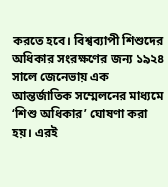করতে হবে। বিশ্বব্যাপী শিশুদের অধিকার সংরক্ষণের জন্য ১৯২৪ সালে জেনেভায় এক আন্তর্জাতিক সম্মেলনের মাধ্যমে ‘শিশু অধিকার’ ঘোষণা করা হয়। এরই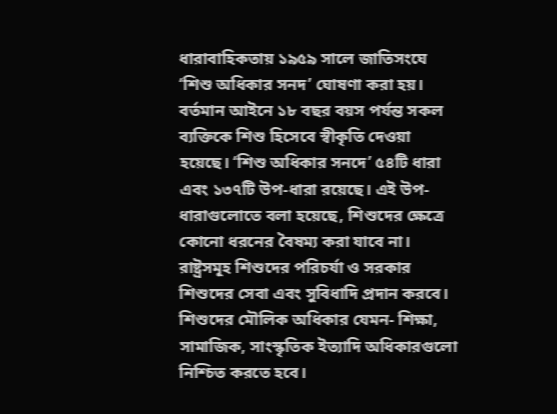ধারাবাহিকতায় ১৯৫৯ সালে জাতিসংঘে ‘শিশু অধিকার সনদ’ ঘোষণা করা হয়। বর্তমান আইনে ১৮ বছর বয়স পর্যন্ত সকল ব্যক্তিকে শিশু হিসেবে স্বীকৃতি দেওয়া হয়েছে। ‘শিশু অধিকার সনদে’ ৫৪টি ধারা এবং ১৩৭টি উপ-ধারা রয়েছে। এই উপ-ধারাগুলোতে বলা হয়েছে, শিশুদের ক্ষেত্রে কোনো ধরনের বৈষম্য করা যাবে না। রাষ্ট্রসমূহ শিশুদের পরিচর্যা ও সরকার শিশুদের সেবা এবং সুবিধাদি প্রদান করবে। শিশুদের মৌলিক অধিকার যেমন- শিক্ষা, সামাজিক, সাংস্কৃতিক ইত্যাদি অধিকারগুলো নিশ্চিত করতে হবে।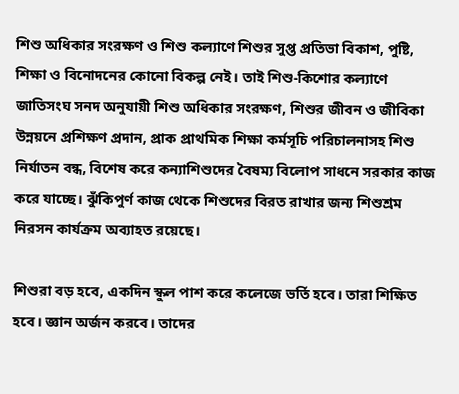শিশু অধিকার সংরক্ষণ ও শিশু কল্যাণে শিশুর সুপ্ত প্রতিভা বিকাশ, পুষ্টি, শিক্ষা ও বিনোদনের কোনো বিকল্প নেই। তাই শিশু-কিশোর কল্যাণে জাতিসংঘ সনদ অনুযায়ী শিশু অধিকার সংরক্ষণ, শিশুর জীবন ও জীবিকা উন্নয়নে প্রশিক্ষণ প্রদান, প্রাক প্রাথমিক শিক্ষা কর্মসূচি পরিচালনাসহ শিশু নির্যাতন বন্ধ, বিশেষ করে কন্যাশিশুদের বৈষম্য বিলোপ সাধনে সরকার কাজ করে যাচ্ছে। ঝুঁকিপুর্ণ কাজ থেকে শিশুদের বিরত রাখার জন্য শিশুশ্রম নিরসন কার্যক্রম অব্যাহত রয়েছে।

শিশুরা বড় হবে, একদিন স্কুল পাশ করে কলেজে ভর্তি হবে। তারা শিক্ষিত হবে। জ্ঞান অর্জন করবে। তাদের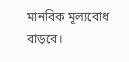মানবিক মূল্যবোধ বাড়বে।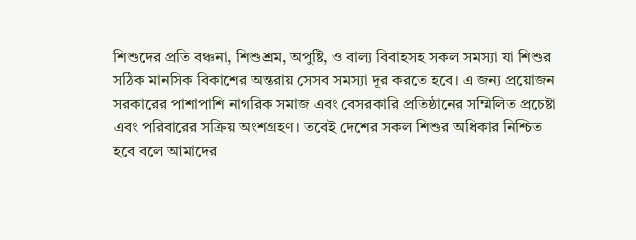শিশুদের প্রতি বঞ্চনা, শিশুশ্রম, অপুষ্টি, ও বাল্য বিবাহসহ সকল সমস্যা যা শিশুর সঠিক মানসিক বিকাশের অন্তরায় সেসব সমস্যা দূর করতে হবে। এ জন্য প্রয়োজন সরকারের পাশাপাশি নাগরিক সমাজ এবং বেসরকারি প্রতিষ্ঠানের সম্মিলিত প্রচেষ্টা এবং পরিবারের সক্রিয় অংশগ্রহণ। তবেই দেশের সকল শিশুর অধিকার নিশ্চিত হবে বলে আমাদের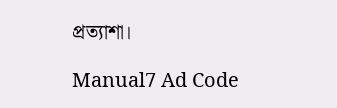প্রত্যাশা।

Manual7 Ad Code